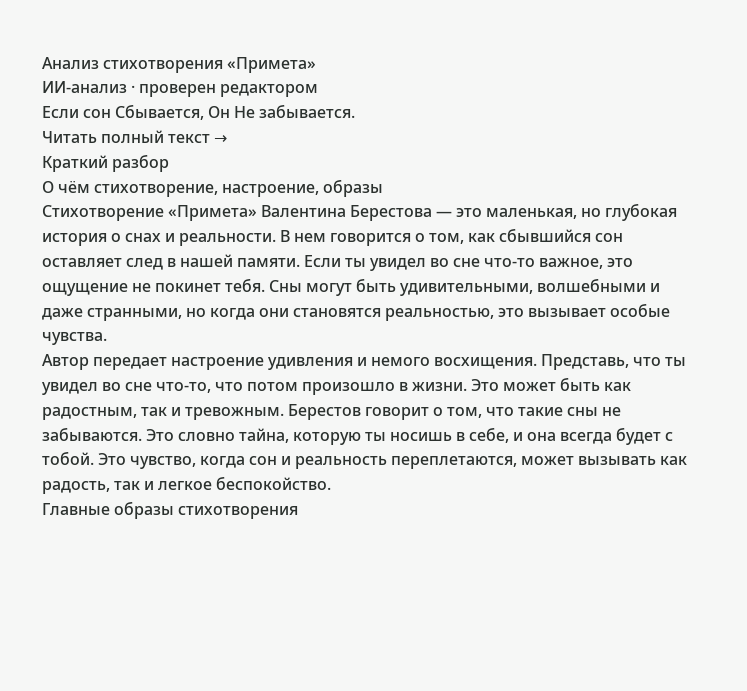Анализ стихотворения «Примета»
ИИ-анализ · проверен редактором
Если сон Сбывается, Он Не забывается.
Читать полный текст →
Краткий разбор
О чём стихотворение, настроение, образы
Стихотворение «Примета» Валентина Берестова — это маленькая, но глубокая история о снах и реальности. В нем говорится о том, как сбывшийся сон оставляет след в нашей памяти. Если ты увидел во сне что-то важное, это ощущение не покинет тебя. Сны могут быть удивительными, волшебными и даже странными, но когда они становятся реальностью, это вызывает особые чувства.
Автор передает настроение удивления и немого восхищения. Представь, что ты увидел во сне что-то, что потом произошло в жизни. Это может быть как радостным, так и тревожным. Берестов говорит о том, что такие сны не забываются. Это словно тайна, которую ты носишь в себе, и она всегда будет с тобой. Это чувство, когда сон и реальность переплетаются, может вызывать как радость, так и легкое беспокойство.
Главные образы стихотворения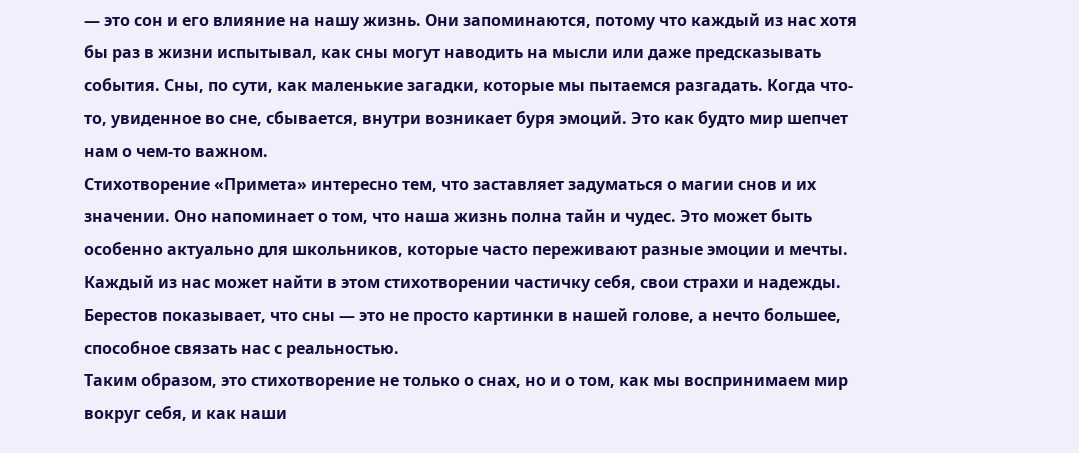— это сон и его влияние на нашу жизнь. Они запоминаются, потому что каждый из нас хотя бы раз в жизни испытывал, как сны могут наводить на мысли или даже предсказывать события. Сны, по сути, как маленькие загадки, которые мы пытаемся разгадать. Когда что-то, увиденное во сне, сбывается, внутри возникает буря эмоций. Это как будто мир шепчет нам о чем-то важном.
Стихотворение «Примета» интересно тем, что заставляет задуматься о магии снов и их значении. Оно напоминает о том, что наша жизнь полна тайн и чудес. Это может быть особенно актуально для школьников, которые часто переживают разные эмоции и мечты. Каждый из нас может найти в этом стихотворении частичку себя, свои страхи и надежды. Берестов показывает, что сны — это не просто картинки в нашей голове, а нечто большее, способное связать нас с реальностью.
Таким образом, это стихотворение не только о снах, но и о том, как мы воспринимаем мир вокруг себя, и как наши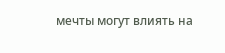мечты могут влиять на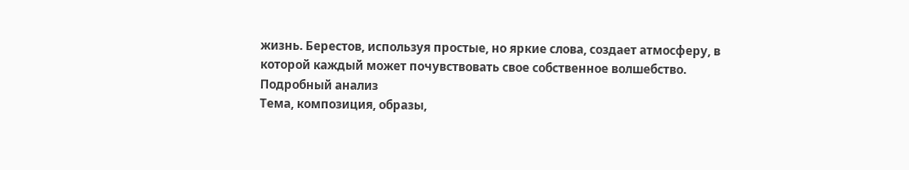жизнь. Берестов, используя простые, но яркие слова, создает атмосферу, в которой каждый может почувствовать свое собственное волшебство.
Подробный анализ
Тема, композиция, образы,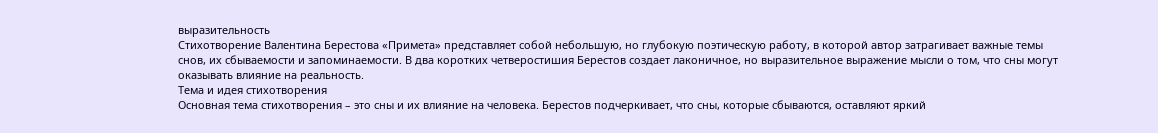выразительность
Стихотворение Валентина Берестова «Примета» представляет собой небольшую, но глубокую поэтическую работу, в которой автор затрагивает важные темы снов, их сбываемости и запоминаемости. В два коротких четверостишия Берестов создает лаконичное, но выразительное выражение мысли о том, что сны могут оказывать влияние на реальность.
Тема и идея стихотворения
Основная тема стихотворения – это сны и их влияние на человека. Берестов подчеркивает, что сны, которые сбываются, оставляют яркий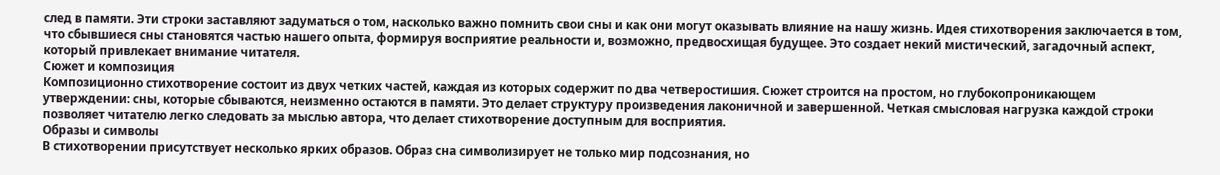след в памяти. Эти строки заставляют задуматься о том, насколько важно помнить свои сны и как они могут оказывать влияние на нашу жизнь. Идея стихотворения заключается в том, что сбывшиеся сны становятся частью нашего опыта, формируя восприятие реальности и, возможно, предвосхищая будущее. Это создает некий мистический, загадочный аспект, который привлекает внимание читателя.
Сюжет и композиция
Композиционно стихотворение состоит из двух четких частей, каждая из которых содержит по два четверостишия. Сюжет строится на простом, но глубокопроникающем утверждении: сны, которые сбываются, неизменно остаются в памяти. Это делает структуру произведения лаконичной и завершенной. Четкая смысловая нагрузка каждой строки позволяет читателю легко следовать за мыслью автора, что делает стихотворение доступным для восприятия.
Образы и символы
В стихотворении присутствует несколько ярких образов. Образ сна символизирует не только мир подсознания, но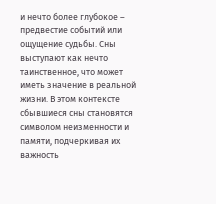и нечто более глубокое – предвестие событий или ощущение судьбы. Сны выступают как нечто таинственное, что может иметь значение в реальной жизни. В этом контексте сбывшиеся сны становятся символом неизменности и памяти, подчеркивая их важность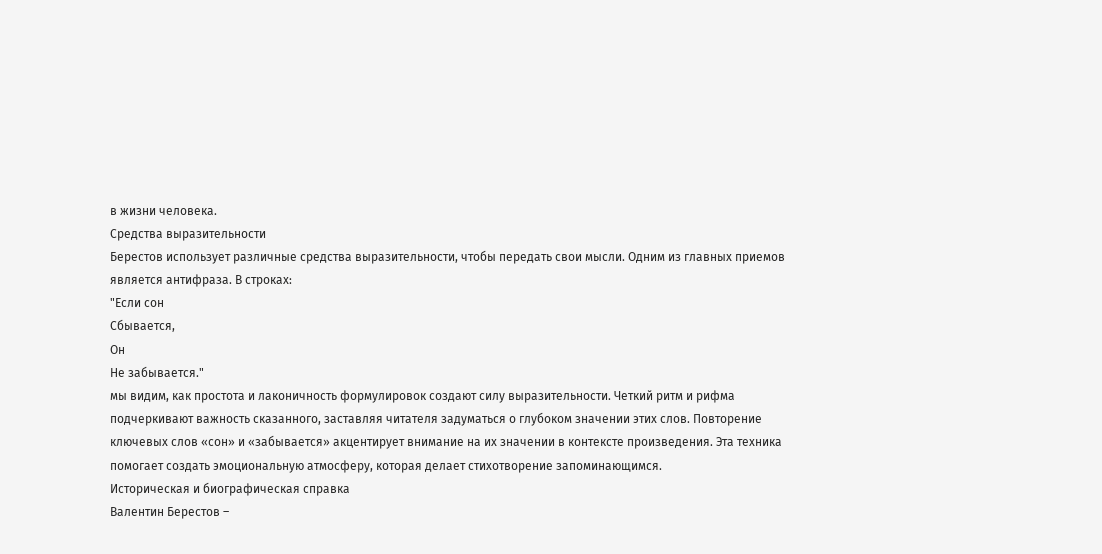в жизни человека.
Средства выразительности
Берестов использует различные средства выразительности, чтобы передать свои мысли. Одним из главных приемов является антифраза. В строках:
"Если сон
Сбывается,
Он
Не забывается."
мы видим, как простота и лаконичность формулировок создают силу выразительности. Четкий ритм и рифма подчеркивают важность сказанного, заставляя читателя задуматься о глубоком значении этих слов. Повторение ключевых слов «сон» и «забывается» акцентирует внимание на их значении в контексте произведения. Эта техника помогает создать эмоциональную атмосферу, которая делает стихотворение запоминающимся.
Историческая и биографическая справка
Валентин Берестов –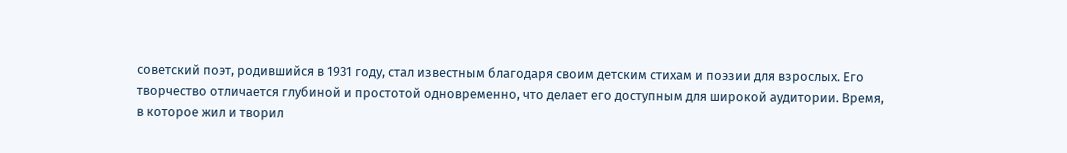советский поэт, родившийся в 1931 году, стал известным благодаря своим детским стихам и поэзии для взрослых. Его творчество отличается глубиной и простотой одновременно, что делает его доступным для широкой аудитории. Время, в которое жил и творил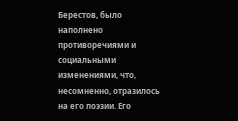Берестов, было наполнено противоречиями и социальными изменениями, что, несомненно, отразилось на его поэзии. Его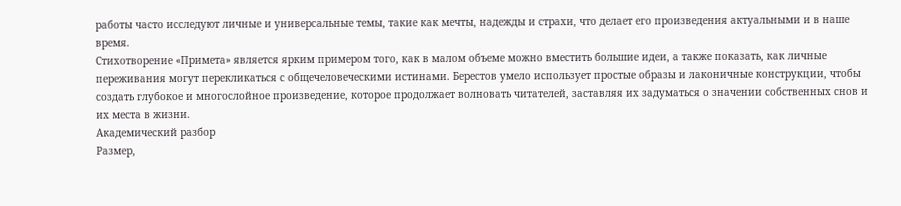работы часто исследуют личные и универсальные темы, такие как мечты, надежды и страхи, что делает его произведения актуальными и в наше время.
Стихотворение «Примета» является ярким примером того, как в малом объеме можно вместить большие идеи, а также показать, как личные переживания могут перекликаться с общечеловеческими истинами. Берестов умело использует простые образы и лаконичные конструкции, чтобы создать глубокое и многослойное произведение, которое продолжает волновать читателей, заставляя их задуматься о значении собственных снов и их места в жизни.
Академический разбор
Размер,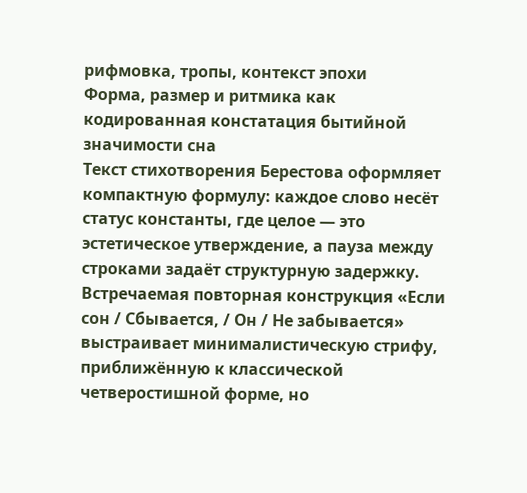рифмовка, тропы, контекст эпохи
Форма, размер и ритмика как кодированная констатация бытийной значимости сна
Текст стихотворения Берестова оформляет компактную формулу: каждое слово несёт статус константы, где целое — это эстетическое утверждение, а пауза между строками задаёт структурную задержку. Встречаемая повторная конструкция «Если сон / Сбывается, / Он / Не забывается» выстраивает минималистическую стрифу, приближённую к классической четверостишной форме, но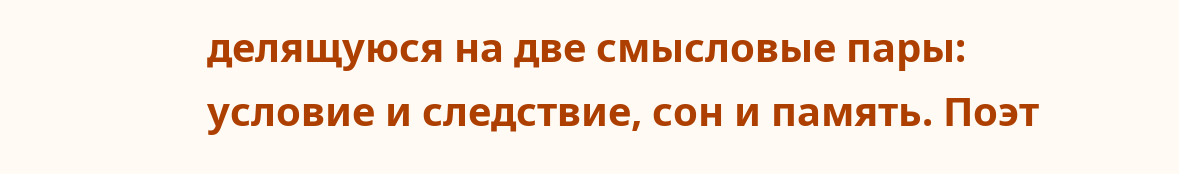делящуюся на две смысловые пары: условие и следствие, сон и память. Поэт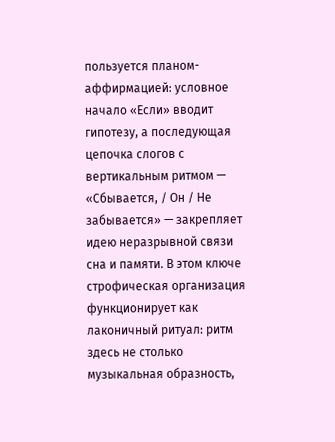пользуется планом-аффирмацией: условное начало «Если» вводит гипотезу, а последующая цепочка слогов с вертикальным ритмом — «Сбывается, / Он / Не забывается» — закрепляет идею неразрывной связи сна и памяти. В этом ключе строфическая организация функционирует как лаконичный ритуал: ритм здесь не столько музыкальная образность,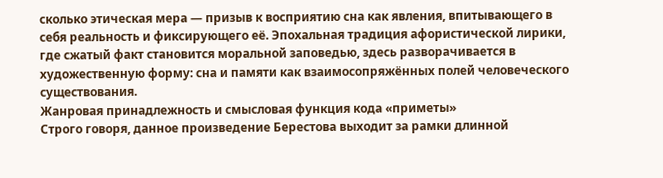сколько этическая мера — призыв к восприятию сна как явления, впитывающего в себя реальность и фиксирующего её. Эпохальная традиция афористической лирики, где сжатый факт становится моральной заповедью, здесь разворачивается в художественную форму: сна и памяти как взаимосопряжённых полей человеческого существования.
Жанровая принадлежность и смысловая функция кода «приметы»
Строго говоря, данное произведение Берестова выходит за рамки длинной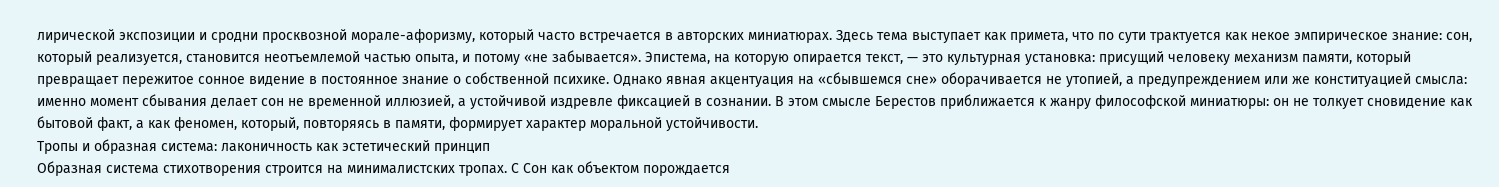лирической экспозиции и сродни просквозной морале-афоризму, который часто встречается в авторских миниатюрах. Здесь тема выступает как примета, что по сути трактуется как некое эмпирическое знание: сон, который реализуется, становится неотъемлемой частью опыта, и потому «не забывается». Эпистема, на которую опирается текст, — это культурная установка: присущий человеку механизм памяти, который превращает пережитое сонное видение в постоянное знание о собственной психике. Однако явная акцентуация на «сбывшемся сне» оборачивается не утопией, а предупреждением или же конституацией смысла: именно момент сбывания делает сон не временной иллюзией, а устойчивой издревле фиксацией в сознании. В этом смысле Берестов приближается к жанру философской миниатюры: он не толкует сновидение как бытовой факт, а как феномен, который, повторяясь в памяти, формирует характер моральной устойчивости.
Тропы и образная система: лаконичность как эстетический принцип
Образная система стихотворения строится на минималистских тропах. С Сон как объектом порождается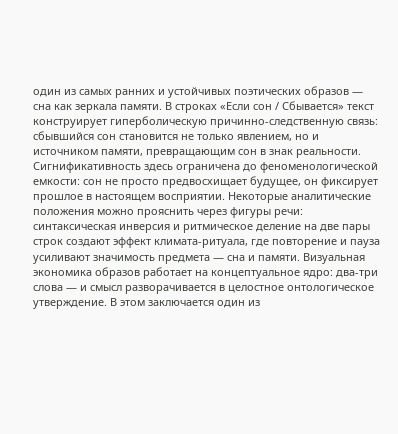один из самых ранних и устойчивых поэтических образов — сна как зеркала памяти. В строках «Если сон / Сбывается» текст конструирует гиперболическую причинно-следственную связь: сбывшийся сон становится не только явлением, но и источником памяти, превращающим сон в знак реальности. Сигнификативность здесь ограничена до феноменологической емкости: сон не просто предвосхищает будущее, он фиксирует прошлое в настоящем восприятии. Некоторые аналитические положения можно прояснить через фигуры речи: синтаксическая инверсия и ритмическое деление на две пары строк создают эффект климата-ритуала, где повторение и пауза усиливают значимость предмета — сна и памяти. Визуальная экономика образов работает на концептуальное ядро: два-три слова — и смысл разворачивается в целостное онтологическое утверждение. В этом заключается один из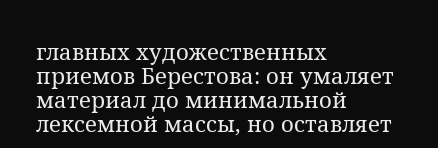главных художественных приемов Берестова: он умаляет материал до минимальной лексемной массы, но оставляет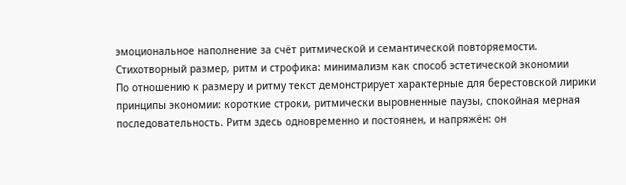эмоциональное наполнение за счёт ритмической и семантической повторяемости.
Стихотворный размер, ритм и строфика: минимализм как способ эстетической экономии
По отношению к размеру и ритму текст демонстрирует характерные для берестовской лирики принципы экономии: короткие строки, ритмически выровненные паузы, спокойная мерная последовательность. Ритм здесь одновременно и постоянен, и напряжён: он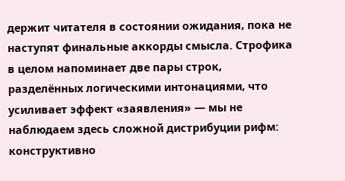держит читателя в состоянии ожидания, пока не наступят финальные аккорды смысла. Строфика в целом напоминает две пары строк, разделённых логическими интонациями, что усиливает эффект «заявления» — мы не наблюдаем здесь сложной дистрибуции рифм: конструктивно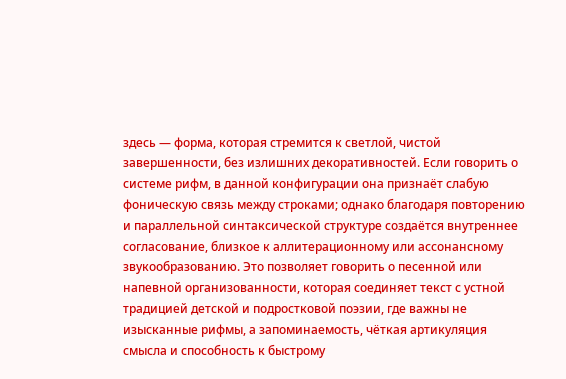здесь — форма, которая стремится к светлой, чистой завершенности, без излишних декоративностей. Если говорить о системе рифм, в данной конфигурации она признаёт слабую фоническую связь между строками; однако благодаря повторению и параллельной синтаксической структуре создаётся внутреннее согласование, близкое к аллитерационному или ассонансному звукообразованию. Это позволяет говорить о песенной или напевной организованности, которая соединяет текст с устной традицией детской и подростковой поэзии, где важны не изысканные рифмы, а запоминаемость, чёткая артикуляция смысла и способность к быстрому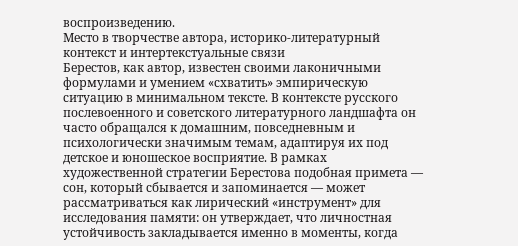воспроизведению.
Место в творчестве автора, историко-литературный контекст и интертекстуальные связи
Берестов, как автор, известен своими лаконичными формулами и умением «схватить» эмпирическую ситуацию в минимальном тексте. В контексте русского послевоенного и советского литературного ландшафта он часто обращался к домашним, повседневным и психологически значимым темам, адаптируя их под детское и юношеское восприятие. В рамках художественной стратегии Берестова подобная примета — сон, который сбывается и запоминается — может рассматриваться как лирический «инструмент» для исследования памяти: он утверждает, что личностная устойчивость закладывается именно в моменты, когда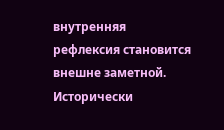внутренняя рефлексия становится внешне заметной. Исторически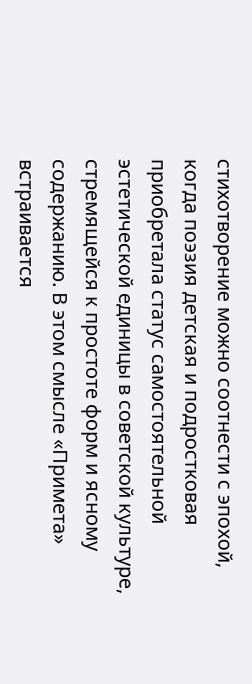стихотворение можно соотнести с эпохой, когда поэзия детская и подростковая приобретала статус самостоятельной эстетической единицы в советской культуре, стремящейся к простоте форм и ясному содержанию. В этом смысле «Примета» встраивается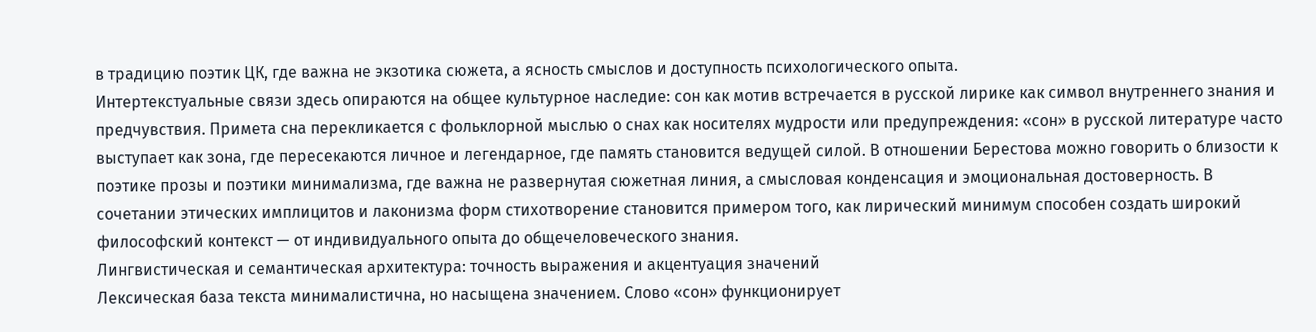в традицию поэтик ЦК, где важна не экзотика сюжета, а ясность смыслов и доступность психологического опыта.
Интертекстуальные связи здесь опираются на общее культурное наследие: сон как мотив встречается в русской лирике как символ внутреннего знания и предчувствия. Примета сна перекликается с фольклорной мыслью о снах как носителях мудрости или предупреждения: «сон» в русской литературе часто выступает как зона, где пересекаются личное и легендарное, где память становится ведущей силой. В отношении Берестова можно говорить о близости к поэтике прозы и поэтики минимализма, где важна не развернутая сюжетная линия, а смысловая конденсация и эмоциональная достоверность. В сочетании этических имплицитов и лаконизма форм стихотворение становится примером того, как лирический минимум способен создать широкий философский контекст — от индивидуального опыта до общечеловеческого знания.
Лингвистическая и семантическая архитектура: точность выражения и акцентуация значений
Лексическая база текста минималистична, но насыщена значением. Слово «сон» функционирует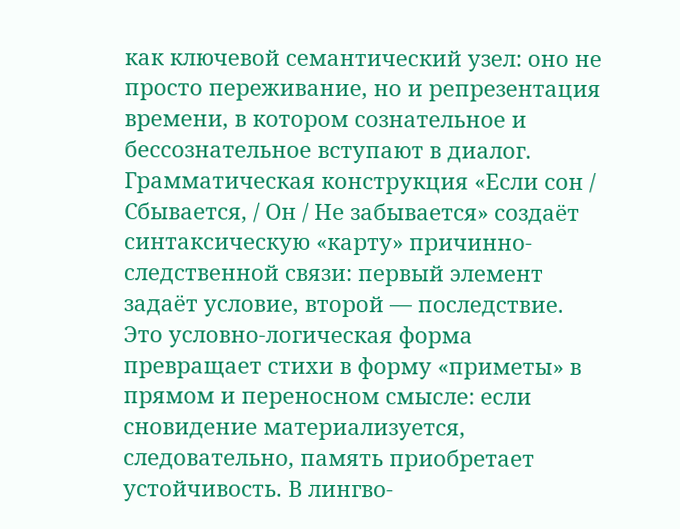как ключевой семантический узел: оно не просто переживание, но и репрезентация времени, в котором сознательное и бессознательное вступают в диалог. Грамматическая конструкция «Если сон / Сбывается, / Он / Не забывается» создаёт синтаксическую «карту» причинно-следственной связи: первый элемент задаёт условие, второй — последствие. Это условно-логическая форма превращает стихи в форму «приметы» в прямом и переносном смысле: если сновидение материализуется, следовательно, память приобретает устойчивость. В лингво-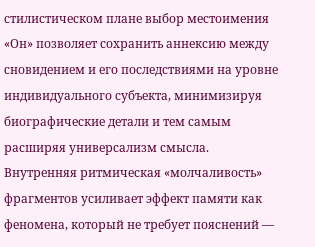стилистическом плане выбор местоимения «Он» позволяет сохранить аннексию между сновидением и его последствиями на уровне индивидуального субъекта, минимизируя биографические детали и тем самым расширяя универсализм смысла. Внутренняя ритмическая «молчаливость» фрагментов усиливает эффект памяти как феномена, который не требует пояснений —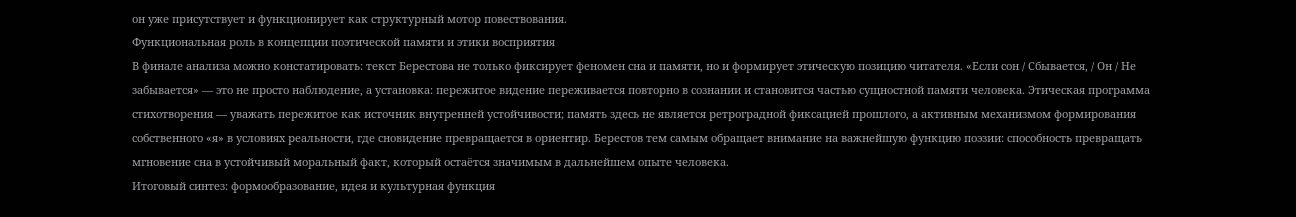он уже присутствует и функционирует как структурный мотор повествования.
Функциональная роль в концепции поэтической памяти и этики восприятия
В финале анализа можно констатировать: текст Берестова не только фиксирует феномен сна и памяти, но и формирует этическую позицию читателя. «Если сон / Сбывается, / Он / Не забывается» — это не просто наблюдение, а установка: пережитое видение переживается повторно в сознании и становится частью сущностной памяти человека. Этическая программа стихотворения — уважать пережитое как источник внутренней устойчивости; память здесь не является ретроградной фиксацией прошлого, а активным механизмом формирования собственного «я» в условиях реальности, где сновидение превращается в ориентир. Берестов тем самым обращает внимание на важнейшую функцию поэзии: способность превращать мгновение сна в устойчивый моральный факт, который остаётся значимым в дальнейшем опыте человека.
Итоговый синтез: формообразование, идея и культурная функция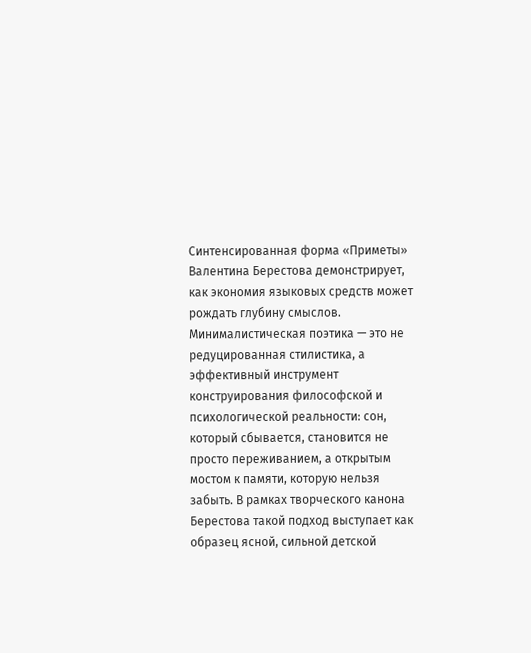Синтенсированная форма «Приметы» Валентина Берестова демонстрирует, как экономия языковых средств может рождать глубину смыслов. Минималистическая поэтика — это не редуцированная стилистика, а эффективный инструмент конструирования философской и психологической реальности: сон, который сбывается, становится не просто переживанием, а открытым мостом к памяти, которую нельзя забыть. В рамках творческого канона Берестова такой подход выступает как образец ясной, сильной детской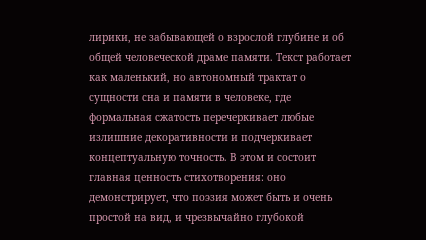лирики, не забывающей о взрослой глубине и об общей человеческой драме памяти. Текст работает как маленький, но автономный трактат о сущности сна и памяти в человеке, где формальная сжатость перечеркивает любые излишние декоративности и подчеркивает концептуальную точность. В этом и состоит главная ценность стихотворения: оно демонстрирует, что поэзия может быть и очень простой на вид, и чрезвычайно глубокой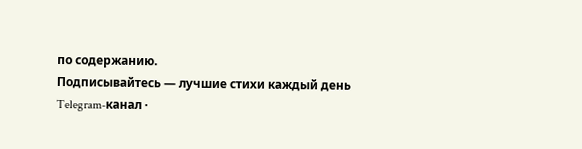по содержанию.
Подписывайтесь — лучшие стихи каждый день
Telegram-канал ·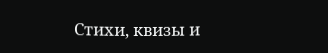Стихи, квизы и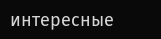интересные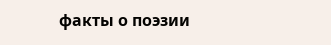факты о поэзии